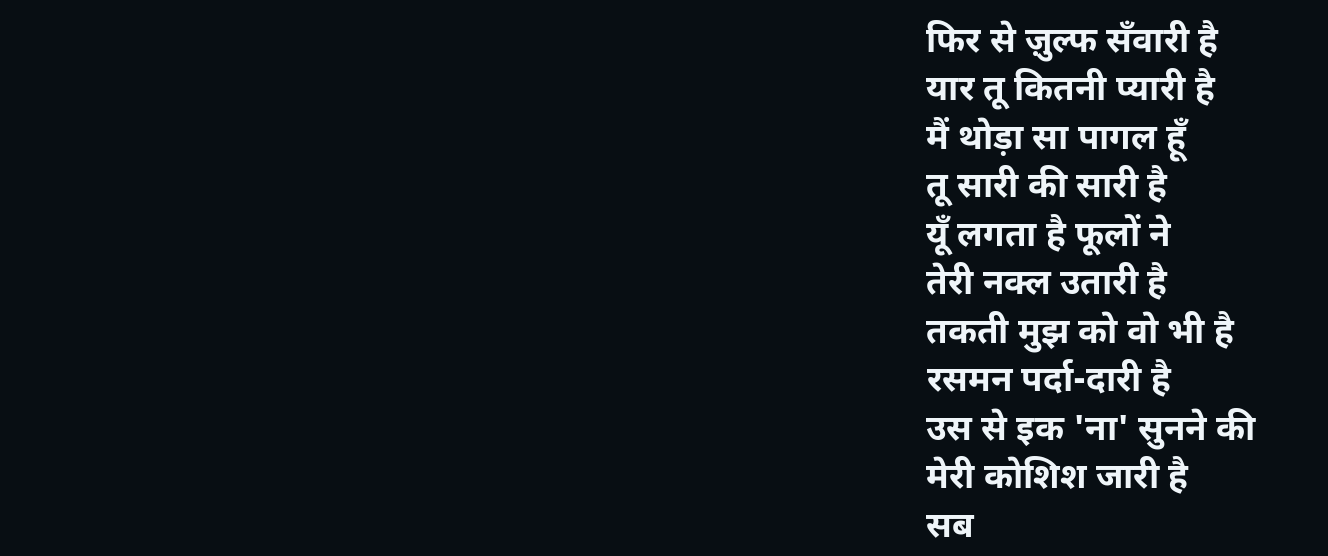फिर से ज़ुल्फ सँवारी है
यार तू कितनी प्यारी है
मैं थोड़ा सा पागल हूँ
तू सारी की सारी है
यूँ लगता है फूलों ने
तेरी नक्ल उतारी है
तकती मुझ को वो भी है
रसमन पर्दा-दारी है
उस से इक 'ना' सुनने की
मेरी कोशिश जारी है
सब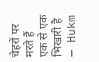चेहरों पर मरते हैं
एक से एक भिखारी है
— Hukm